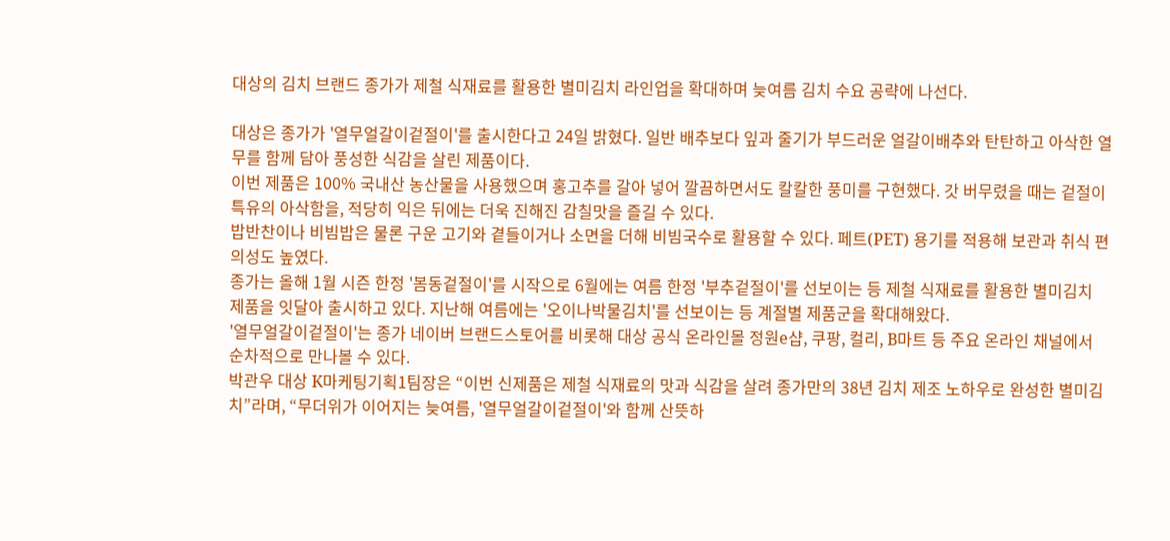대상의 김치 브랜드 종가가 제철 식재료를 활용한 별미김치 라인업을 확대하며 늦여름 김치 수요 공략에 나선다.

대상은 종가가 '열무얼갈이겉절이'를 출시한다고 24일 밝혔다. 일반 배추보다 잎과 줄기가 부드러운 얼갈이배추와 탄탄하고 아삭한 열무를 함께 담아 풍성한 식감을 살린 제품이다.
이번 제품은 100% 국내산 농산물을 사용했으며 홍고추를 갈아 넣어 깔끔하면서도 칼칼한 풍미를 구현했다. 갓 버무렸을 때는 겉절이 특유의 아삭함을, 적당히 익은 뒤에는 더욱 진해진 감칠맛을 즐길 수 있다.
밥반찬이나 비빔밥은 물론 구운 고기와 곁들이거나 소면을 더해 비빔국수로 활용할 수 있다. 페트(PET) 용기를 적용해 보관과 취식 편의성도 높였다.
종가는 올해 1월 시즌 한정 '봄동겉절이'를 시작으로 6월에는 여름 한정 '부추겉절이'를 선보이는 등 제철 식재료를 활용한 별미김치 제품을 잇달아 출시하고 있다. 지난해 여름에는 '오이나박물김치'를 선보이는 등 계절별 제품군을 확대해왔다.
'열무얼갈이겉절이'는 종가 네이버 브랜드스토어를 비롯해 대상 공식 온라인몰 정원e샵, 쿠팡, 컬리, B마트 등 주요 온라인 채널에서 순차적으로 만나볼 수 있다.
박관우 대상 K마케팅기획1팀장은 “이번 신제품은 제철 식재료의 맛과 식감을 살려 종가만의 38년 김치 제조 노하우로 완성한 별미김치”라며, “무더위가 이어지는 늦여름, '열무얼갈이겉절이'와 함께 산뜻하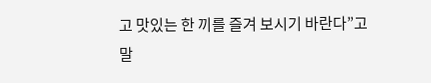고 맛있는 한 끼를 즐겨 보시기 바란다”고 말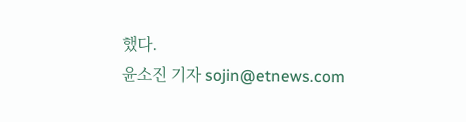했다.
윤소진 기자 sojin@etnews.com